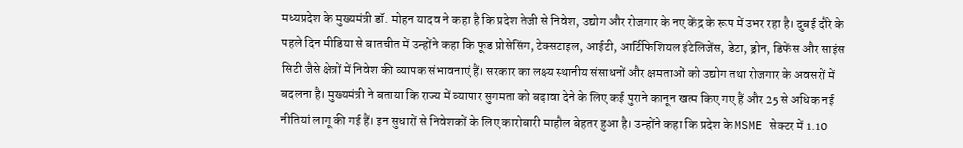मध्यप्रदेश के मुख्यमंत्री डॉ. मोहन यादव ने कहा है कि प्रदेश तेजी से निवेश, उद्योग और रोजगार के नए केंद्र के रूप में उभर रहा है। दुबई दौरे के पहले दिन मीडिया से बातचीत में उन्होंने कहा कि फूड प्रोसेसिंग, टेक्सटाइल, आईटी, आर्टिफिशियल इंटेलिजेंस, डेटा, ड्रोन, डिफेंस और साइंस सिटी जैसे क्षेत्रों में निवेश की व्यापक संभावनाएं हैं। सरकार का लक्ष्य स्थानीय संसाधनों और क्षमताओं को उद्योग तथा रोजगार के अवसरों में बदलना है। मुख्यमंत्री ने बताया कि राज्य में व्यापार सुगमता को बढ़ावा देने के लिए कई पुराने कानून खत्म किए गए हैं और 25 से अधिक नई नीतियां लागू की गई हैं। इन सुधारों से निवेशकों के लिए कारोबारी माहौल बेहतर हुआ है। उन्होंने कहा कि प्रदेश के MSME सेक्टर में 1.10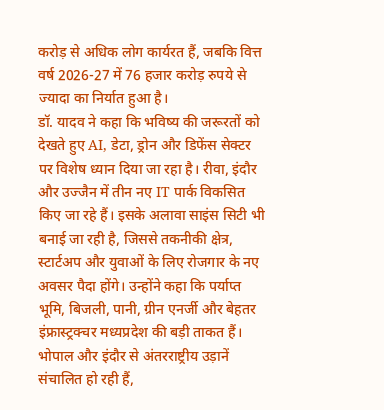करोड़ से अधिक लोग कार्यरत हैं, जबकि वित्त वर्ष 2026-27 में 76 हजार करोड़ रुपये से ज्यादा का निर्यात हुआ है।
डॉ. यादव ने कहा कि भविष्य की जरूरतों को देखते हुए AI, डेटा, ड्रोन और डिफेंस सेक्टर पर विशेष ध्यान दिया जा रहा है। रीवा, इंदौर और उज्जैन में तीन नए IT पार्क विकसित किए जा रहे हैं। इसके अलावा साइंस सिटी भी बनाई जा रही है, जिससे तकनीकी क्षेत्र, स्टार्टअप और युवाओं के लिए रोजगार के नए अवसर पैदा होंगे। उन्होंने कहा कि पर्याप्त भूमि, बिजली, पानी, ग्रीन एनर्जी और बेहतर इंफ्रास्ट्रक्चर मध्यप्रदेश की बड़ी ताकत हैं। भोपाल और इंदौर से अंतरराष्ट्रीय उड़ानें संचालित हो रही हैं,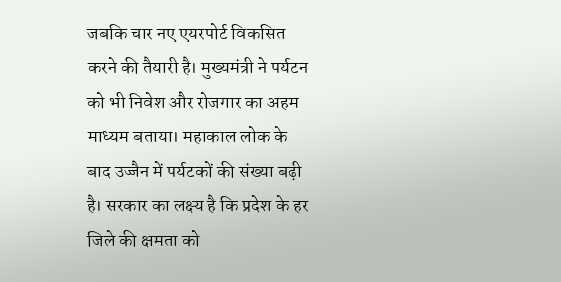जबकि चार नए एयरपोर्ट विकसित करने की तैयारी है। मुख्यमंत्री ने पर्यटन को भी निवेश और रोजगार का अहम माध्यम बताया। महाकाल लोक के बाद उज्जैन में पर्यटकों की संख्या बढ़ी है। सरकार का लक्ष्य है कि प्रदेश के हर जिले की क्षमता को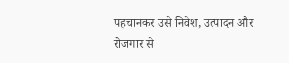पहचानकर उसे निवेश, उत्पादन और रोजगार से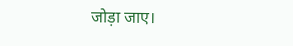जोड़ा जाए।